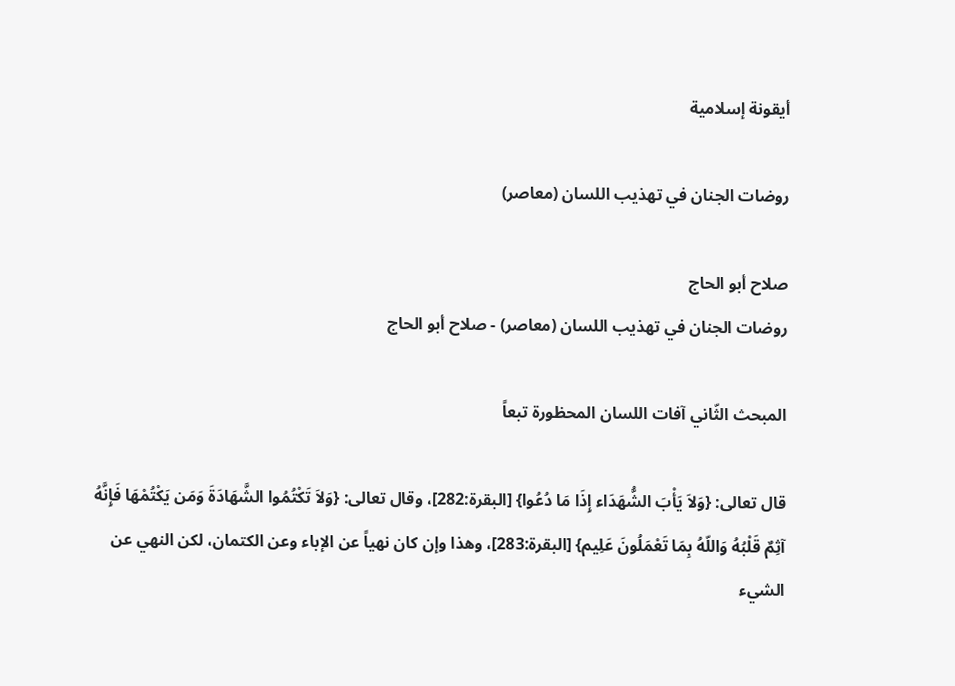أيقونة إسلامية

روضات الجنان في تهذيب اللسان (معاصر)

صلاح أبو الحاج
روضات الجنان في تهذيب اللسان (معاصر) - صلاح أبو الحاج

المبحث الثّاني آفات اللسان المحظورة تبعاً

قال تعالى: {وَلاَ يَأْبَ الشُّهَدَاء إِذَا مَا دُعُوا} [البقرة:282]، وقال تعالى: {وَلاَ تَكْتُمُوا الشَّهَادَةَ وَمَن يَكْتُمْهَا فَإِنَّهُ آثِمٌ قَلْبُهُ وَاللّهُ بِمَا تَعْمَلُونَ عَلِيم} [البقرة:283]، وهذا وإن كان نهياً عن الإباء وعن الكتمان، لكن النهي عن الشيء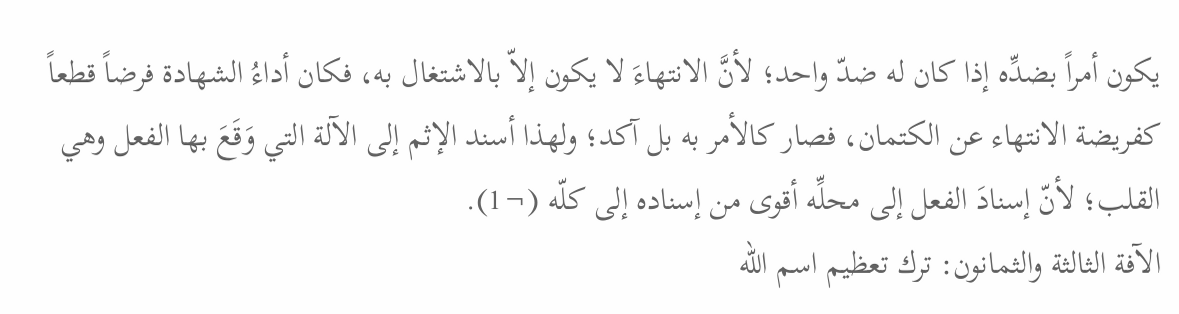يكون أمراً بضدِّه إذا كان له ضدّ واحد؛ لأنَّ الانتهاءَ لا يكون إلاّ بالاشتغال به، فكان أداءُ الشهادة فرضاً قطعاً كفريضة الانتهاء عن الكتمان، فصار كالأمر به بل آكد؛ ولهذا أسند الإثم إلى الآلة التي وَقَعَ بها الفعل وهي القلب؛ لأنّ إسنادَ الفعل إلى محلِّه أقوى من إسناده إلى كلّه (¬1).
الآفة الثالثة والثمانون: ترك تعظيم اسم الله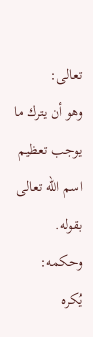تعالى:
وهو أن يترك ما يوجب تعظيم اسم الله تعالى بقوله.
وحكمه:
يُكره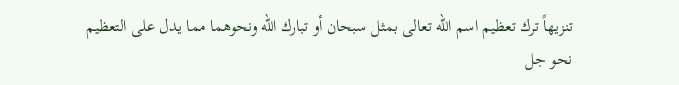تنزيهاً ترك تعظيم اسم الله تعالى بمثل سبحان أو تبارك الله ونحوهما مما يدل على التعظيم نحو جل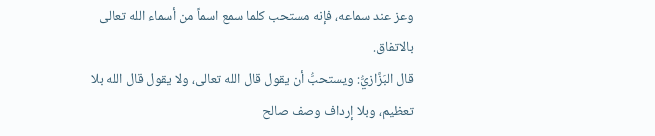وعز عند سماعه، فإنه مستحب كلما سمع اسماً من أسماء الله تعالى بالاتفاق.
قال البَزَّازيُّ: ويستحبُّ أن يقول قال الله تعالى، ولا يقول قال الله بلا تعظيم، وبلا إرداف وصف صالح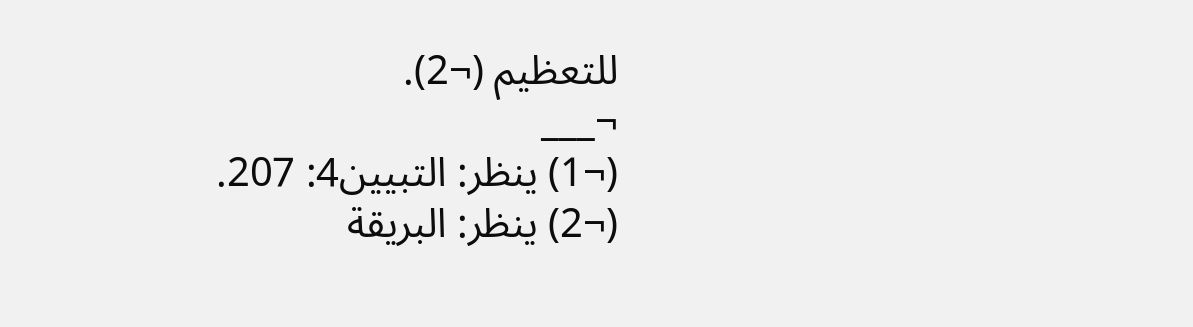للتعظيم (¬2).
¬___
(¬1) ينظر: التبيين4: 207.
(¬2) ينظر: البريقة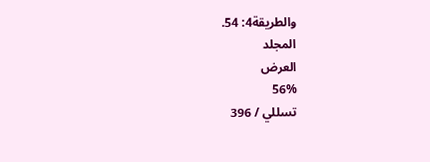والطريقة4: 54.
المجلد
العرض
56%
تسللي / 396